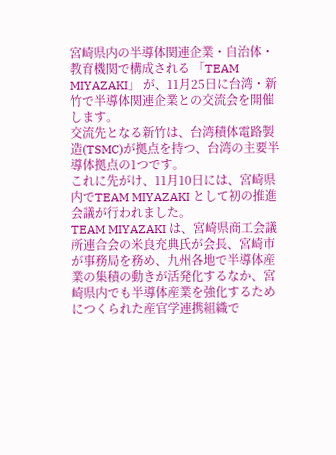宮崎県内の半導体関連企業・自治体・教育機関で構成される 「TEAM MIYAZAKI」 が、11月25日に台湾・新竹で半導体関連企業との交流会を開催します。
交流先となる新竹は、台湾積体電路製造(TSMC)が拠点を持つ、台湾の主要半導体拠点の1つです。
これに先がけ、11月10日には、宮崎県内でTEAM MIYAZAKI として初の推進会議が行われました。
TEAM MIYAZAKI は、宮崎県商工会議所連合会の米良充典氏が会長、宮崎市が事務局を務め、九州各地で半導体産業の集積の動きが活発化するなか、宮崎県内でも半導体産業を強化するためにつくられた産官学連携組織で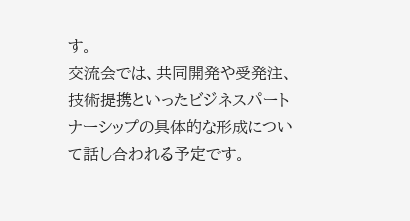す。
交流会では、共同開発や受発注、技術提携といったビジネスパートナーシップの具体的な形成について話し合われる予定です。